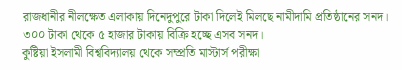রাজধানীর নীলক্ষেত এলাকায় দিনেদুপুরে টাকা দিলেই মিলছে নামীদামি প্রতিষ্ঠানের সনদ। ৩০০ টাকা থেকে ৫ হাজার টাকায় বিক্রি হচ্ছে এসব সনদ।
কুষ্টিয়া ইসলামী বিশ্ববিদ্যালয় থেকে সম্প্রতি মাস্টার্স পরীক্ষা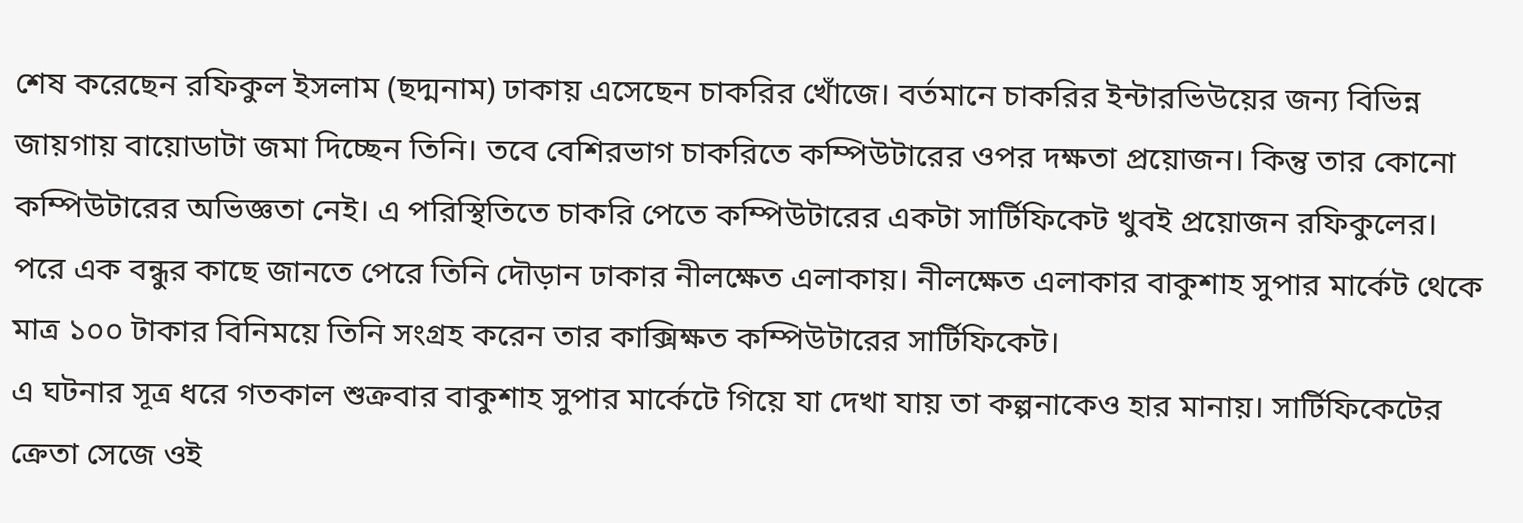শেষ করেছেন রফিকুল ইসলাম (ছদ্মনাম) ঢাকায় এসেছেন চাকরির খোঁজে। বর্তমানে চাকরির ইন্টারভিউয়ের জন্য বিভিন্ন জায়গায় বায়োডাটা জমা দিচ্ছেন তিনি। তবে বেশিরভাগ চাকরিতে কম্পিউটারের ওপর দক্ষতা প্রয়োজন। কিন্তু তার কোনো কম্পিউটারের অভিজ্ঞতা নেই। এ পরিস্থিতিতে চাকরি পেতে কম্পিউটারের একটা সার্টিফিকেট খুবই প্রয়োজন রফিকুলের। পরে এক বন্ধুর কাছে জানতে পেরে তিনি দৌড়ান ঢাকার নীলক্ষেত এলাকায়। নীলক্ষেত এলাকার বাকুশাহ সুপার মার্কেট থেকে মাত্র ১০০ টাকার বিনিময়ে তিনি সংগ্রহ করেন তার কাক্সিক্ষত কম্পিউটারের সার্টিফিকেট।
এ ঘটনার সূত্র ধরে গতকাল শুক্রবার বাকুশাহ সুপার মার্কেটে গিয়ে যা দেখা যায় তা কল্পনাকেও হার মানায়। সার্টিফিকেটের ক্রেতা সেজে ওই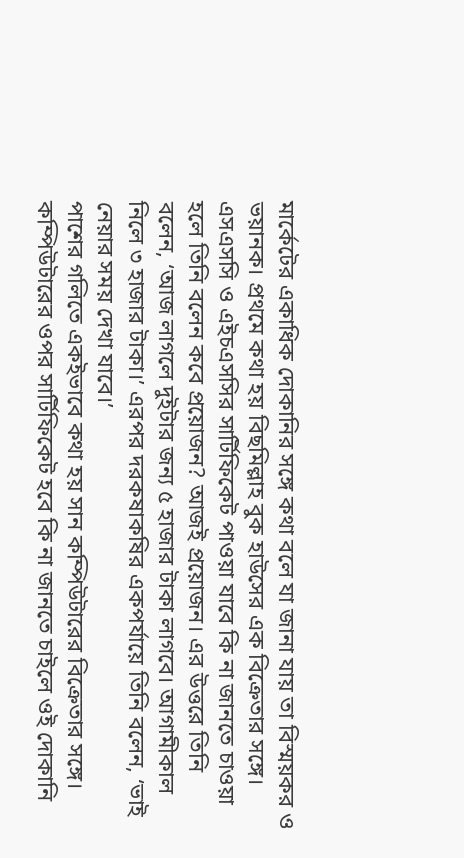মার্কেটের একাধিক দোকানির সঙ্গে কথা বলে যা জানা যায় তা বিস্ময়কর ও ভয়ানক। প্রথমে কথা হয় বিছমিল্লাহ বুক হাউসের এক বিক্রেতার সঙ্গে। এসএসসি ও এইচএসসির সার্টিফিকেট পাওয়া যাবে কি না জানতে চাওয়া হলে তিনি বলেন কবে প্রয়োজন? আজই প্রয়োজন। এর উত্তরে তিনি বলেন, ‘আজ লাগলে দুইটার জন্য ৫ হাজার টাকা লাগবে। আগামীকাল নিলে ৩ হাজার টাকা।’ এরপর দরকষাকষির একপর্যায়ে তিনি বলেন, ‘ভাই নেয়ার সময় দেখা যাবে।’
পাশের গলিতে একইভাবে কথা হয় সান কম্পিউটারের বিক্রেতার সঙ্গে। কম্পিউটারের ওপর সার্টিফিকেট হবে কি না জানতে চাইলে ওই দোকানি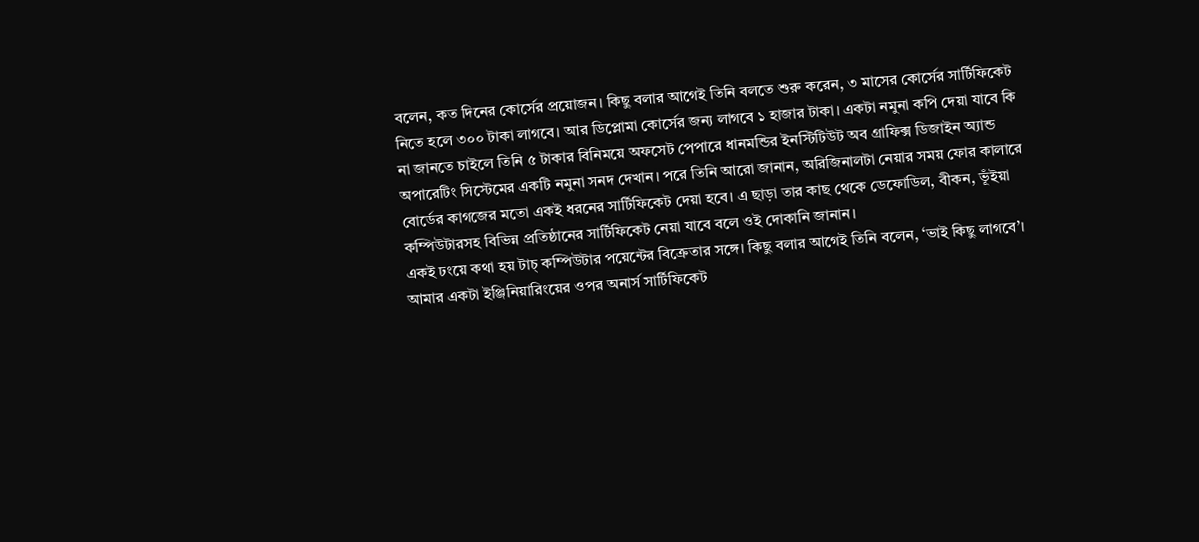বলেন, কত দিনের কোর্সের প্রয়োজন। কিছু বলার আগেই তিনি বলতে শুরু করেন, ৩ মাসের কোর্সের সার্টিফিকেট নিতে হলে ৩০০ টাকা লাগবে। আর ডিপ্লোমা কোর্সের জন্য লাগবে ১ হাজার টাকা। একটা নমুনা কপি দেয়া যাবে কি না জানতে চাইলে তিনি ৫ টাকার বিনিময়ে অফসেট পেপারে ধানমন্ডির ইনস্টিটিউট অব গ্রাফিক্স ডিজাইন অ্যান্ড অপারেটিং সিস্টেমের একটি নমুনা সনদ দেখান। পরে তিনি আরো জানান, অরিজিনালটা নেয়ার সময় ফোর কালারে বোর্ডের কাগজের মতো একই ধরনের সার্টিফিকেট দেয়া হবে। এ ছাড়া তার কাছ থেকে ডেফোডিল, বীকন, ভূঁইয়া কম্পিউটারসহ বিভিন্ন প্রতিষ্ঠানের সার্টিফিকেট নেয়া যাবে বলে ওই দোকানি জানান।
একই ঢংয়ে কথা হয় টাচ্ কম্পিউটার পয়েন্টের বিক্রেতার সঙ্গে। কিছু বলার আগেই তিনি বলেন, ‘ভাই কিছু লাগবে’। আমার একটা ইঞ্জিনিয়ারিংয়ের ওপর অনার্স সার্টিফিকেট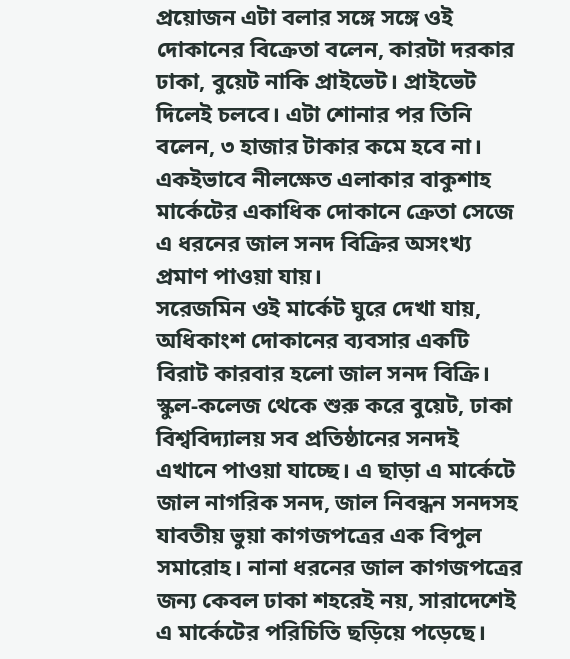প্রয়োজন এটা বলার সঙ্গে সঙ্গে ওই দোকানের বিক্রেতা বলেন, কারটা দরকার ঢাকা, বুয়েট নাকি প্রাইভেট। প্রাইভেট দিলেই চলবে। এটা শোনার পর তিনি বলেন, ৩ হাজার টাকার কমে হবে না। একইভাবে নীলক্ষেত এলাকার বাকুশাহ মার্কেটের একাধিক দোকানে ক্রেতা সেজে এ ধরনের জাল সনদ বিক্রির অসংখ্য প্রমাণ পাওয়া যায়।
সরেজমিন ওই মার্কেট ঘুরে দেখা যায়, অধিকাংশ দোকানের ব্যবসার একটি বিরাট কারবার হলো জাল সনদ বিক্রি। স্কুল-কলেজ থেকে শুরু করে বুয়েট, ঢাকা বিশ্ববিদ্যালয় সব প্রতিষ্ঠানের সনদই এখানে পাওয়া যাচ্ছে। এ ছাড়া এ মার্কেটে জাল নাগরিক সনদ, জাল নিবন্ধন সনদসহ যাবতীয় ভুয়া কাগজপত্রের এক বিপুল সমারোহ। নানা ধরনের জাল কাগজপত্রের জন্য কেবল ঢাকা শহরেই নয়, সারাদেশেই এ মার্কেটের পরিচিতি ছড়িয়ে পড়েছে।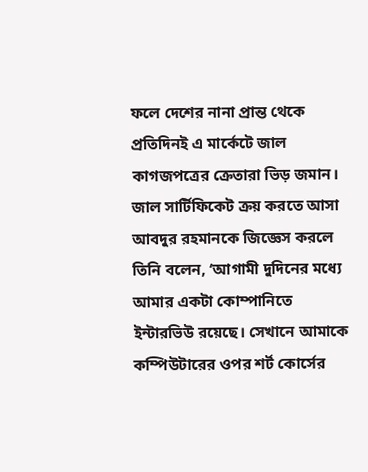ফলে দেশের নানা প্রান্ত থেকে প্রতিদিনই এ মার্কেটে জাল কাগজপত্রের ক্রেতারা ভিড় জমান। জাল সার্টিফিকেট ক্রয় করতে আসা আবদুর রহমানকে জিজ্ঞেস করলে তিনি বলেন, ‘আগামী দুদিনের মধ্যে আমার একটা কোম্পানিতে ইন্টারভিউ রয়েছে। সেখানে আমাকে কম্পিউটারের ওপর শর্ট কোর্সের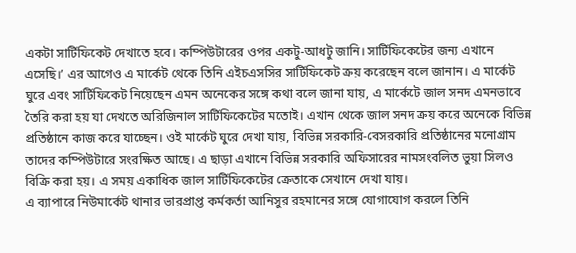একটা সার্টিফিকেট দেখাতে হবে। কম্পিউটারের ওপর একটু-আধটু জানি। সার্টিফিকেটের জন্য এখানে এসেছি।’ এর আগেও এ মার্কেট থেকে তিনি এইচএসসির সার্টিফিকেট ক্রয় করেছেন বলে জানান। এ মার্কেট ঘুরে এবং সার্টিফিকেট নিয়েছেন এমন অনেকের সঙ্গে কথা বলে জানা যায়, এ মার্কেটে জাল সনদ এমনভাবে তৈরি করা হয় যা দেখতে অরিজিনাল সার্টিফিকেটের মতোই। এখান থেকে জাল সনদ ক্রয় করে অনেকে বিভিন্ন প্রতিষ্ঠানে কাজ করে যাচ্ছেন। ওই মার্কেট ঘুরে দেখা যায়, বিভিন্ন সরকারি-বেসরকারি প্রতিষ্ঠানের মনোগ্রাম তাদের কম্পিউটারে সংরক্ষিত আছে। এ ছাড়া এখানে বিভিন্ন সরকারি অফিসারের নামসংবলিত ভুয়া সিলও বিক্রি করা হয়। এ সময় একাধিক জাল সার্টিফিকেটের ক্রেতাকে সেখানে দেখা যায়।
এ ব্যাপারে নিউমার্কেট থানার ভারপ্রাপ্ত কর্মকর্তা আনিসুর রহমানের সঙ্গে যোগাযোগ করলে তিনি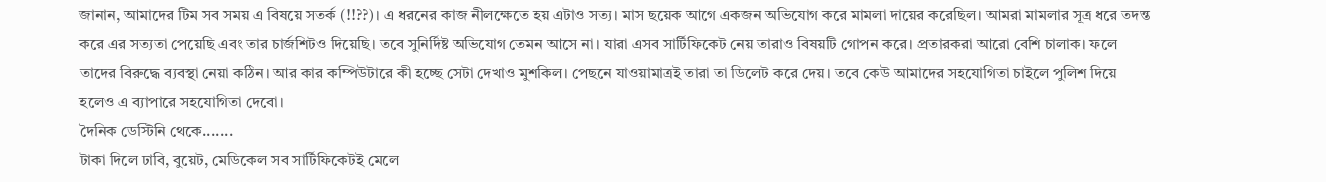জানান, আমাদের টিম সব সময় এ বিষয়ে সতর্ক (!!??)। এ ধরনের কাজ নীলক্ষেতে হয় এটাও সত্য। মাস ছয়েক আগে একজন অভিযোগ করে মামলা দায়ের করেছিল। আমরা মামলার সূত্র ধরে তদন্ত করে এর সত্যতা পেয়েছি এবং তার চার্জশিটও দিয়েছি। তবে সুনির্দিষ্ট অভিযোগ তেমন আসে না। যারা এসব সার্টিফিকেট নেয় তারাও বিষয়টি গোপন করে। প্রতারকরা আরো বেশি চালাক। ফলে তাদের বিরুদ্ধে ব্যবস্থা নেয়া কঠিন। আর কার কম্পিউটারে কী হচ্ছে সেটা দেখাও মুশকিল। পেছনে যাওয়ামাত্রই তারা তা ডিলেট করে দেয়। তবে কেউ আমাদের সহযোগিতা চাইলে পুলিশ দিয়ে হলেও এ ব্যাপারে সহযোগিতা দেবো।
দৈনিক ডেস্টিনি থেকে.......
টাকা দিলে ঢাবি, বুয়েট, মেডিকেল সব সার্টিফিকেটই মেলে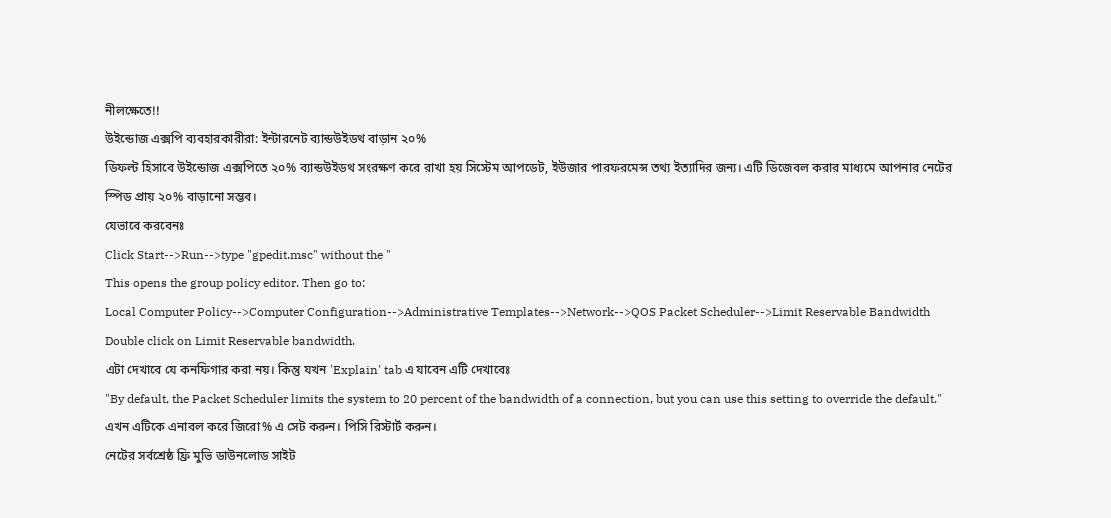নীলক্ষেতে!!
উইন্ডোজ এক্সপি ব্যবহারকারীরা: ইন্টারনেট ব্যান্ডউইডথ বাড়ান ২০%
ডিফল্ট হিসাবে উইন্ডোজ এক্সপিতে ২০% ব্যান্ডউইডথ সংরক্ষণ করে রাখা হয় সিস্টেম আপডেট, ইউজার পারফরমেন্স তথ্য ইত্যাদির জন্য। এটি ডিজেবল করার মাধ্যমে আপনার নেটের স্পিড প্রায় ২০% বাড়ানো সম্ভব।
যেভাবে করবেনঃ
Click Start-->Run-->type "gpedit.msc" without the "
This opens the group policy editor. Then go to:
Local Computer Policy-->Computer Configuration-->Administrative Templates-->Network-->QOS Packet Scheduler-->Limit Reservable Bandwidth
Double click on Limit Reservable bandwidth.
এটা দেখাবে যে কনফিগার করা নয়। কিন্তু যখন 'Explain' tab এ যাবেন এটি দেখাবেঃ
"By default, the Packet Scheduler limits the system to 20 percent of the bandwidth of a connection, but you can use this setting to override the default."
এখন এটিকে এনাবল করে জিরো% এ সেট করুন। পিসি রিস্টার্ট করুন।
নেটের সর্বশ্রেষ্ঠ ফ্রি মুভি ডাউনলোড সাইট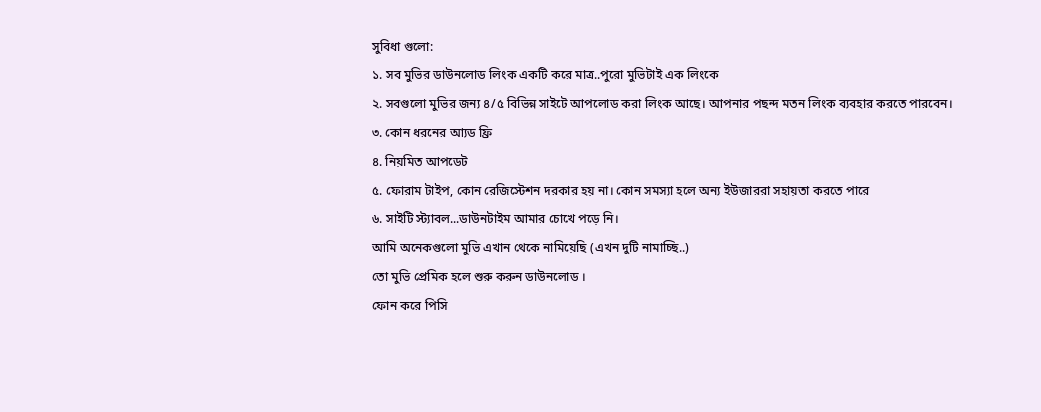সুবিধা গুলো:
১. সব মুভির ডাউনলোড লিংক একটি করে মাত্র..পুরো মুভিটাই এক লিংকে
২. সবগুলো মুভির জন্য ৪/৫ বিভিন্ন সাইটে আপলোড করা লিংক আছে। আপনার পছন্দ মতন লিংক ব্যবহার করতে পারবেন।
৩. কোন ধরনের আ্যড ফ্রি
৪. নিয়মিত আপডেট
৫. ফোরাম টাইপ, কোন রেজিস্টেশন দরকার হয় না। কোন সমস্যা হলে অন্য ইউজাররা সহায়তা করতে পারে
৬. সাইটি স্ট্যাবল...ডাউনটাইম আমার চোখে পড়ে নি।
আমি অনেকগুলো মুভি এখান থেকে নামিয়েছি (এখন দুটি নামাচ্ছি..)
তো মুভি প্রেমিক হলে শুরু করুন ডাউনলোড ।
ফোন করে পিসি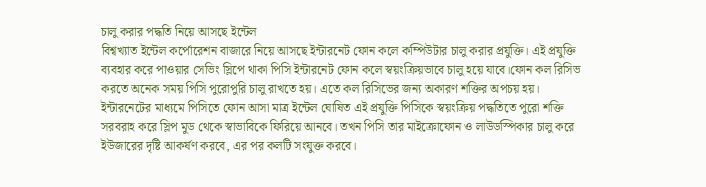চালু করার পদ্ধতি নিয়ে আসছে ইন্টেল
বিশ্বখ্যাত ইন্টেল কর্পোরেশন বাজারে নিয়ে আসছে ইন্টারনেট ফোন কলে কম্পিউটার চালু করার প্রযুক্তি। এই প্রযুক্তি ব্যবহার করে পাওয়ার সেভিং স্লিপে থাকা পিসি ইন্টারনেট ফোন কলে স্বয়ংক্রিয়ভাবে চালু হয়ে যাবে।ফোন কল রিসিভ করতে অনেক সময় পিসি পুরোপুরি চালু রাখতে হয়। এতে কল রিসিভের জন্য অকারণ শক্তির অপচয় হয়।
ইন্টারনেটের মাধ্যমে পিসিতে ফোন আসা মাত্র ইন্টেল ঘোষিত এই প্রযুক্তি পিসিকে স্বয়ংক্রিয় পদ্ধতিতে পুরো শক্তি সরবরাহ করে স্লিপ মুড থেকে স্বাভাবিকে ফিরিয়ে আনবে। তখন পিসি তার মাইক্রোফোন ও লাউডস্পিকার চালু করে ইউজারের দৃষ্টি আকর্ষণ করবে, এর পর কলটি সংযুক্ত করবে।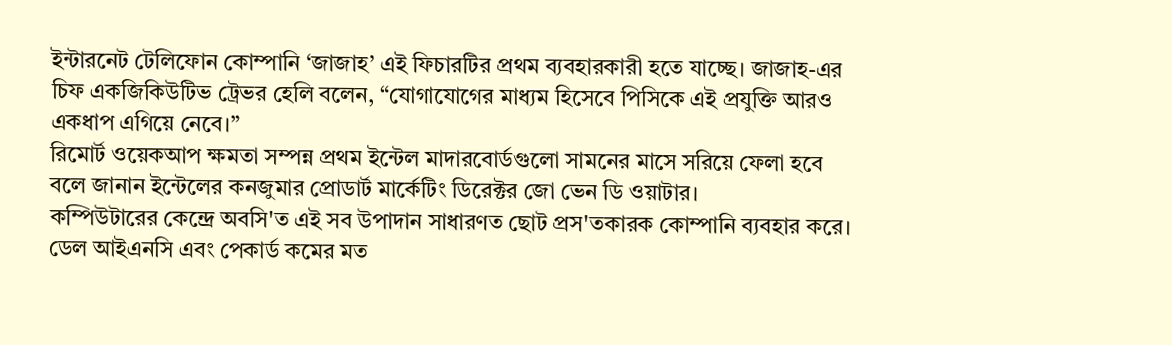ইন্টারনেট টেলিফোন কোম্পানি ‘জাজাহ’ এই ফিচারটির প্রথম ব্যবহারকারী হতে যাচ্ছে। জাজাহ-এর চিফ একজিকিউটিভ ট্রেভর হেলি বলেন, “যোগাযোগের মাধ্যম হিসেবে পিসিকে এই প্রযুক্তি আরও একধাপ এগিয়ে নেবে।”
রিমোর্ট ওয়েকআপ ক্ষমতা সম্পন্ন প্রথম ইন্টেল মাদারবোর্ডগুলো সামনের মাসে সরিয়ে ফেলা হবে বলে জানান ইন্টেলের কনজুমার প্রোডার্ট মার্কেটিং ডিরেক্টর জো ভেন ডি ওয়াটার।
কম্পিউটারের কেন্দ্রে অবসি'ত এই সব উপাদান সাধারণত ছোট প্রস'তকারক কোম্পানি ব্যবহার করে। ডেল আইএনসি এবং পেকার্ড কমের মত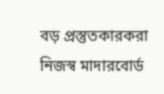বড় প্রস্তুতকারকরা নিজস্ব মাদারবোর্ড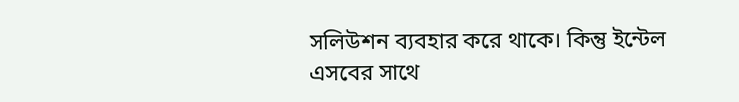সলিউশন ব্যবহার করে থাকে। কিন্তু ইন্টেল এসবের সাথে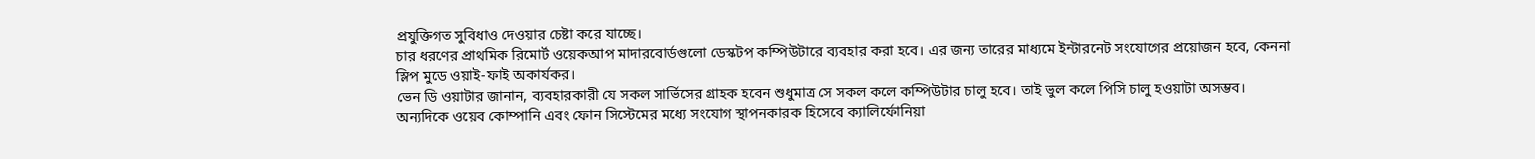প্রযুক্তিগত সুবিধাও দেওয়ার চেষ্টা করে যাচ্ছে।
চার ধরণের প্রাথমিক রিমোর্ট ওয়েকআপ মাদারবোর্ডগুলো ডেস্কটপ কম্পিউটারে ব্যবহার করা হবে। এর জন্য তারের মাধ্যমে ইন্টারনেট সংযোগের প্রয়োজন হবে, কেননা স্লিপ মুডে ওয়াই-ফাই অকার্যকর।
ভেন ডি ওয়াটার জানান, ব্যবহারকারী যে সকল সার্ভিসের গ্রাহক হবেন শুধুমাত্র সে সকল কলে কম্পিউটার চালু হবে। তাই ভুল কলে পিসি চালু হওয়াটা অসম্ভব।
অন্যদিকে ওয়েব কোম্পানি এবং ফোন সিস্টেমের মধ্যে সংযোগ স্থাপনকারক হিসেবে ক্যালির্ফোনিয়া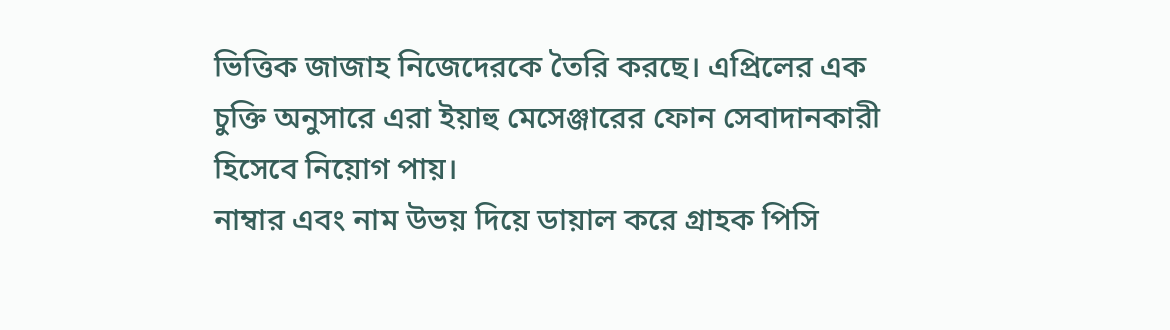ভিত্তিক জাজাহ নিজেদেরকে তৈরি করছে। এপ্রিলের এক চুক্তি অনুসারে এরা ইয়াহু মেসেঞ্জারের ফোন সেবাদানকারী হিসেবে নিয়োগ পায়।
নাম্বার এবং নাম উভয় দিয়ে ডায়াল করে গ্রাহক পিসি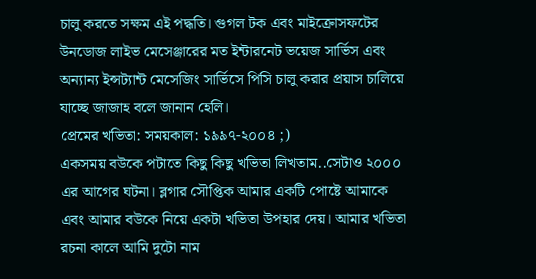চালু করতে সক্ষম এই পদ্ধতি। গুগল টক এবং মাইক্রোসফটের উনডোজ লাইভ মেসেঞ্জারের মত ইন্টারনেট ভয়েজ সার্ভিস এবং অন্যান্য ইন্সট্যান্ট মেসেজিং সার্ভিসে পিসি চালু করার প্রয়াস চালিয়ে যাচ্ছে জাজাহ বলে জানান হেলি।
প্রেমের খভিতা: সময়কাল: ১৯৯৭-২০০৪ ;)
একসময় বউকে পটাতে কিছু কিছু খভিতা লিখতাম..সেটাও ২০০০ এর আগের ঘটনা। ব্লগার সৌপ্তিক আমার একটি পোষ্টে আমাকে এবং আমার বউকে নিয়ে একটা খভিতা উপহার দেয়। আমার খভিতা রচনা কালে আমি দুটো নাম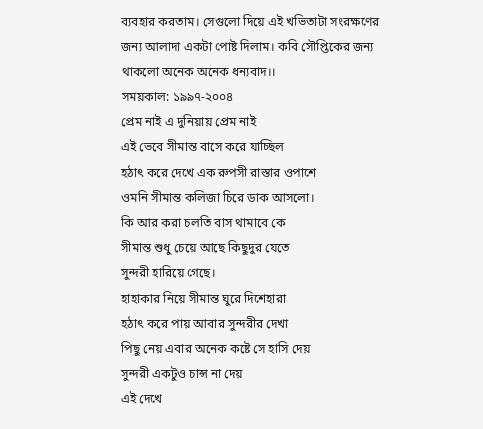ব্যবহার করতাম। সেগুলো দিয়ে এই খভিতাটা সংরক্ষণের জন্য আলাদা একটা পোষ্ট দিলাম। কবি সৌপ্তিকের জন্য থাকলো অনেক অনেক ধন্যবাদ।।
সময়কাল: ১৯৯৭-২০০৪
প্রেম নাই এ দুনিয়ায় প্রেম নাই
এই ভেবে সীমান্ত বাসে করে যাচ্ছিল
হঠাৎ করে দেখে এক রুপসী রাস্তার ওপাশে
ওমনি সীমান্ত কলিজা চিরে ডাক আসলো।
কি আর করা চলতি বাস থামাবে কে
সীমান্ত শুধু চেয়ে আছে কিছুদুর যেতে
সুন্দরী হারিয়ে গেছে।
হাহাকার নিয়ে সীমান্ত ঘুরে দিশেহারা
হঠাৎ করে পায় আবার সুন্দরীর দেখা
পিছু নেয় এবার অনেক কষ্টে সে হাসি দেয়
সুন্দরী একটুও চান্স না দেয়
এই দেখে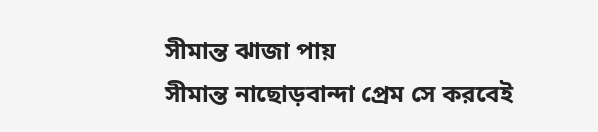সীমান্ত ঝাজা পায়
সীমান্ত নাছোড়বান্দা প্রেম সে করবেই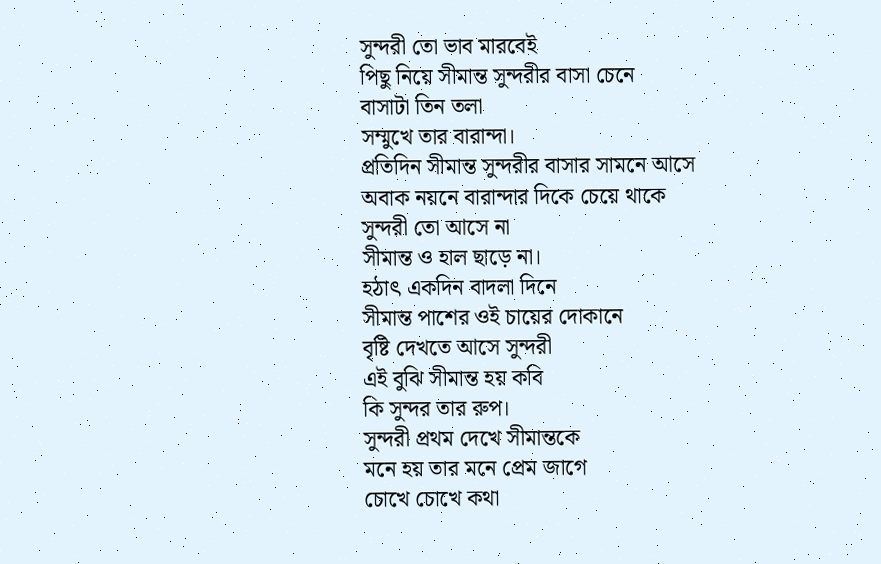সুন্দরী তো ভাব মারবেই
পিছু নিয়ে সীমান্ত সুন্দরীর বাসা চেনে
বাসাটা তিন তলা
সম্মুখে তার বারান্দা।
প্রতিদিন সীমান্ত সুন্দরীর বাসার সামনে আসে
অবাক নয়নে বারান্দার দিকে চেয়ে থাকে
সুন্দরী তো আসে না
সীমান্ত ও হাল ছাড়ে না।
হঠাৎ একদিন বাদলা দিনে
সীমান্ত পাশের ওই চায়ের দোকানে
বৃষ্টি দেখতে আসে সুন্দরী
এই বুঝি সীমান্ত হয় কবি
কি সুন্দর তার রুপ।
সুন্দরী প্রথম দেখে সীমান্তকে
মনে হয় তার মনে প্রেম জাগে
চোখে চোখে কথা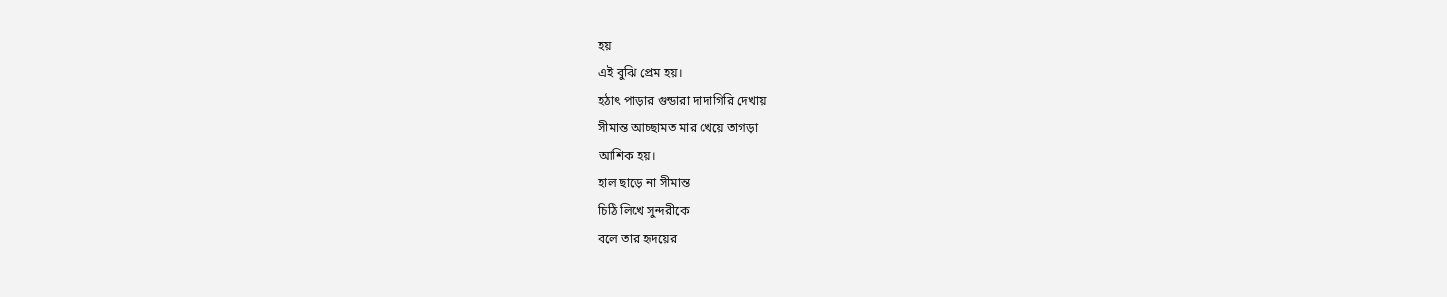হয়
এই বুঝি প্রেম হয়।
হঠাৎ পাড়ার গুন্ডারা দাদাগিরি দেখায়
সীমান্ত আচ্ছামত মার খেয়ে তাগড়া
আশিক হয়।
হাল ছাড়ে না সীমান্ত
চিঠি লিখে সুন্দরীকে
বলে তার হৃদয়ের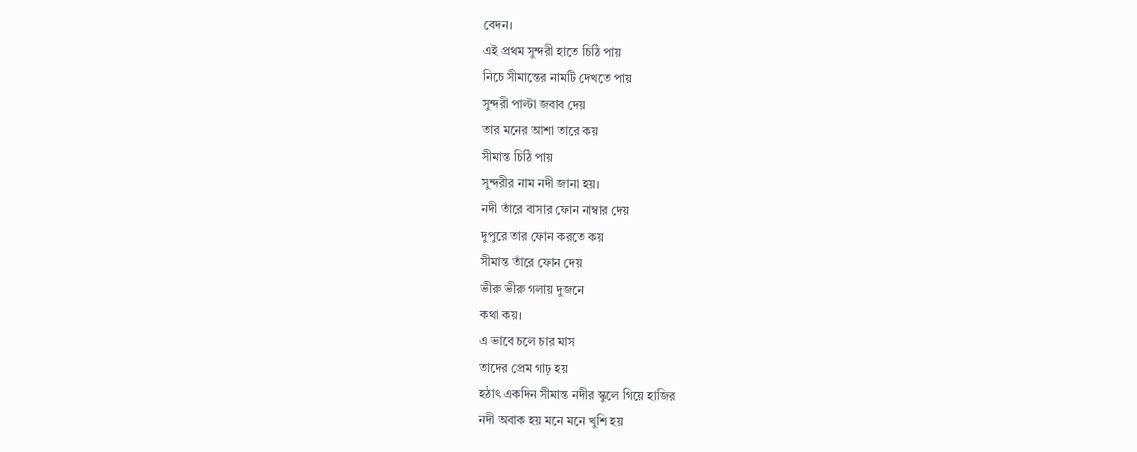বেদন।
এই প্রথম সুন্দরী হাতে চিঠি পায়
নিচে সীমান্তের নামটি দেখতে পায়
সুন্দরী পাল্টা জবাব দেয়
তার মনের আশা তারে কয়
সীমান্ত চিঠি পায়
সুন্দরীর নাম নদী জানা হয়।
নদী তাঁরে বাসার ফোন নাম্বার দেয়
দুপুরে তার ফোন করতে কয়
সীমান্ত তাঁরে ফোন দেয়
ভীরু ভীরু গলায় দুজনে
কথা কয়।
এ ভাবে চলে চার মাস
তাদের প্রেম গাঢ় হয়
হঠাৎ একদিন সীমান্ত নদীর স্কুলে গিয়ে হাজির
নদী অবাক হয় মনে মনে খুশি হয়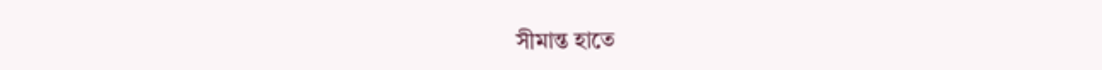সীমান্ত হাতে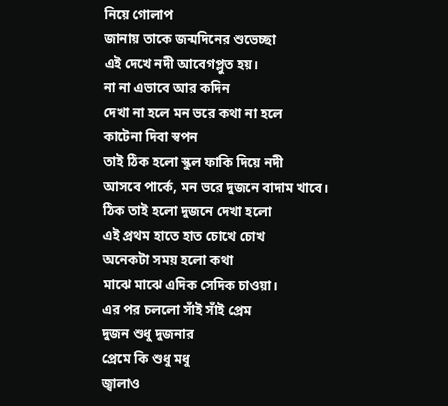নিয়ে গোলাপ
জানায় তাকে জন্মদিনের শুভেচ্ছা
এই দেখে নদী আবেগপ্লুত হয়।
না না এভাবে আর কদিন
দেখা না হলে মন ভরে কথা না হলে
কাটেনা দিবা স্বপন
তাই ঠিক হলো স্কুল ফাকি দিয়ে নদী
আসবে পার্কে, মন ভরে দুজনে বাদাম খাবে।
ঠিক তাই হলো দুজনে দেখা হলো
এই প্রথম হাতে হাত চোখে চোখ
অনেকটা সময় হলো কথা
মাঝে মাঝে এদিক সেদিক চাওয়া।
এর পর চললো সাঁই সাঁই প্রেম
দুজন শুধু দুজনার
প্রেমে কি শুধু মধু
জ্বালাও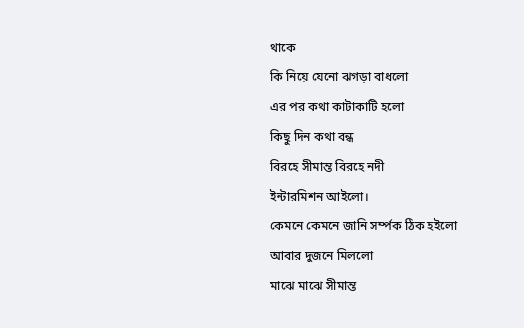থাকে
কি নিয়ে যেনো ঝগড়া বাধলো
এর পর কথা কাটাকাটি হলো
কিছু দিন কথা বন্ধ
বিরহে সীমান্ত বিরহে নদী
ইন্টারমিশন আইলো।
কেমনে কেমনে জানি সর্ম্পক ঠিক হইলো
আবার দুজনে মিললো
মাঝে মাঝে সীমান্ত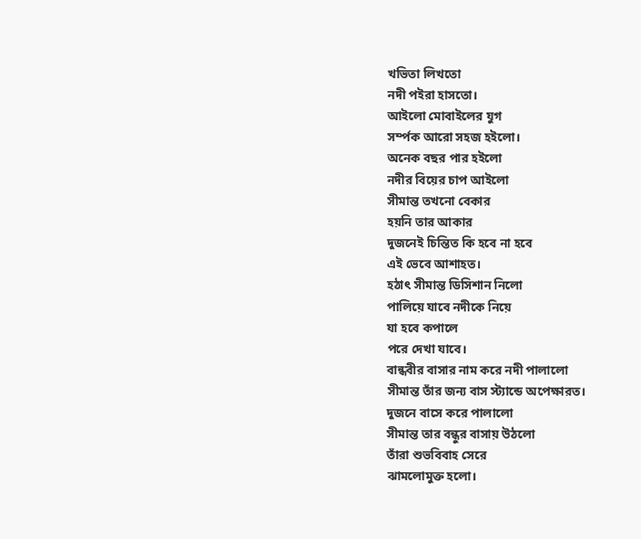খভিতা লিখতো
নদী পইরা হাসতো।
আইলো মোবাইলের যুগ
সর্ম্পক আরো সহজ হইলো।
অনেক বছর পার হইলো
নদীর বিয়ের চাপ আইলো
সীমান্ত তখনো বেকার
হয়নি তার আকার
দুজনেই চিন্তিত কি হবে না হবে
এই ভেবে আশাহত।
হঠাৎ সীমান্ত ডিসিশান নিলো
পালিয়ে যাবে নদীকে নিয়ে
যা হবে কপালে
পরে দেখা যাবে।
বান্ধবীর বাসার নাম করে নদী পালালো
সীমান্ত তাঁর জন্য বাস স্ট্যান্ডে অপেক্ষারত।
দুজনে বাসে করে পালালো
সীমান্ত তার বন্ধুর বাসায় উঠলো
তাঁরা শুভবিবাহ সেরে
ঝামলোমুক্ত হলো।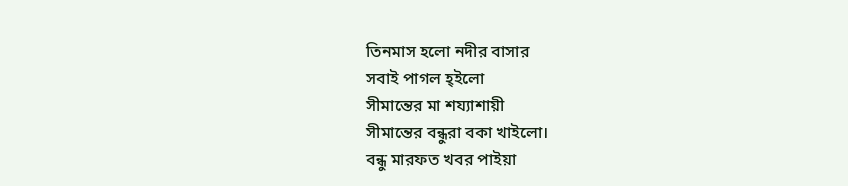তিনমাস হলো নদীর বাসার
সবাই পাগল হ্ইলো
সীমান্তের মা শয্যাশায়ী
সীমান্তের বন্ধুরা বকা খাইলো।
বন্ধু মারফত খবর পাইয়া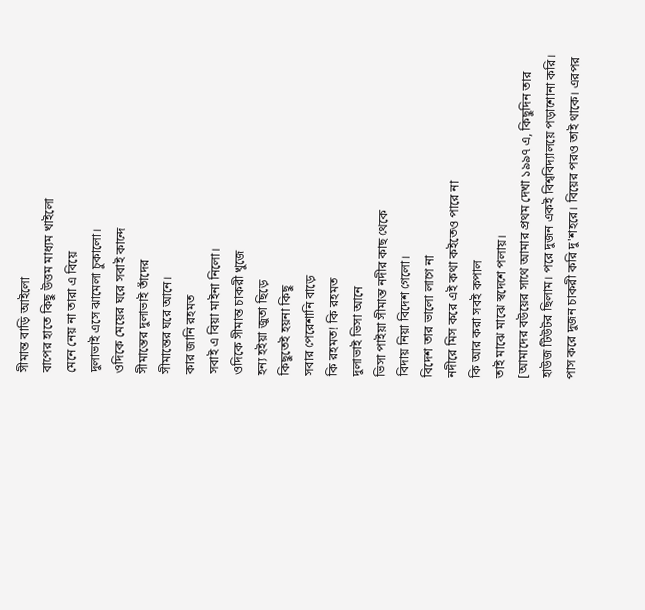সীমান্ত বাড়ি আইলো
বাপের হাতে কিছু উত্তম মাধ্যম খাইলো
মেনে নেয় না তারা এ বিয়ে
দুলাভাই এসে ঝামেলা চুকালো।
ওদিকে মেয়ের ঘরে সবাই কান্দে
সীমান্তের দুলাভাই তাঁদের
সীমান্তের ঘরে আনে।
কার জানি রহমত
সবাই এ বিয়া মাইনা নিলো।
ওদিকে সীমান্ত চাকরী খুজে
হন্য হইয়া জুতা ছিড়ে
কিছুতেই হয়না কিছু
সবার পেরেশানি বাড়ে
কি রহমত! কি রহমত
দুলাভাই ভিসা আনে
ভিসা পাইয়া সীমান্ত নদীর কাছ থেকে
বিদায় নিয়া বিদেশ গেলো।
বিদেশ তার ভালো লাগে না
নদীরে মিস করে এই কথা কইতেও পারে না
কি আর করা সবই কপাল
তাই মাঝে মাঝে স্বদেশে পলায়।
[আমাদের বউয়ের সাথে আমার প্রথম দেখা ১৯৯৭ এ, কিছুদিন তার হাউজ টিউটর ছিলাম। পরে দুজন একই বিশ্ববিদ্যালয়ে পড়াশোনা করি। পাস করে দুজন চাকরী করি দু'শহরে। বিয়ের পরও তাই থাকে। এরপর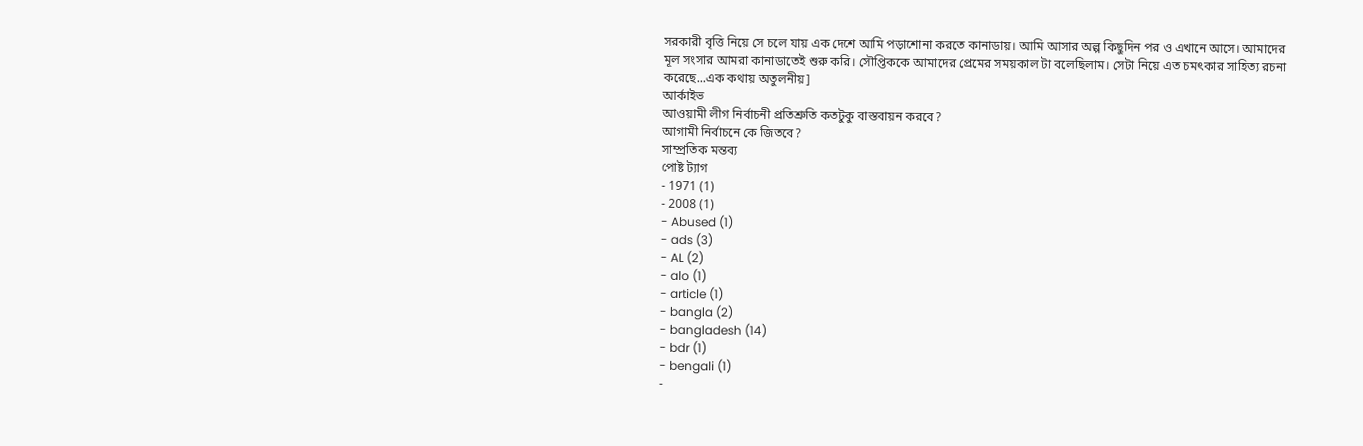সরকারী বৃত্তি নিয়ে সে চলে যায় এক দেশে আমি পড়াশোনা করতে কানাডায়। আমি আসার অল্প কিছুদিন পর ও এখানে আসে। আমাদের মূল সংসার আমরা কানাডাতেই শুরু করি। সৌপ্তিককে আমাদের প্রেমের সময়কাল টা বলেছিলাম। সেটা নিয়ে এত চমৎকার সাহিত্য রচনা করেছে...এক কথায় অতুলনীয়]
আর্কাইভ
আওয়ামী লীগ নির্বাচনী প্রতিশ্রুতি কতটুকু বাস্তবায়ন করবে?
আগামী নির্বাচনে কে জিতবে?
সাম্প্রতিক মন্তব্য
পোষ্ট ট্যাগ
- 1971 (1)
- 2008 (1)
- Abused (1)
- ads (3)
- AL (2)
- alo (1)
- article (1)
- bangla (2)
- bangladesh (14)
- bdr (1)
- bengali (1)
-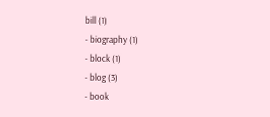bill (1)
- biography (1)
- block (1)
- blog (3)
- book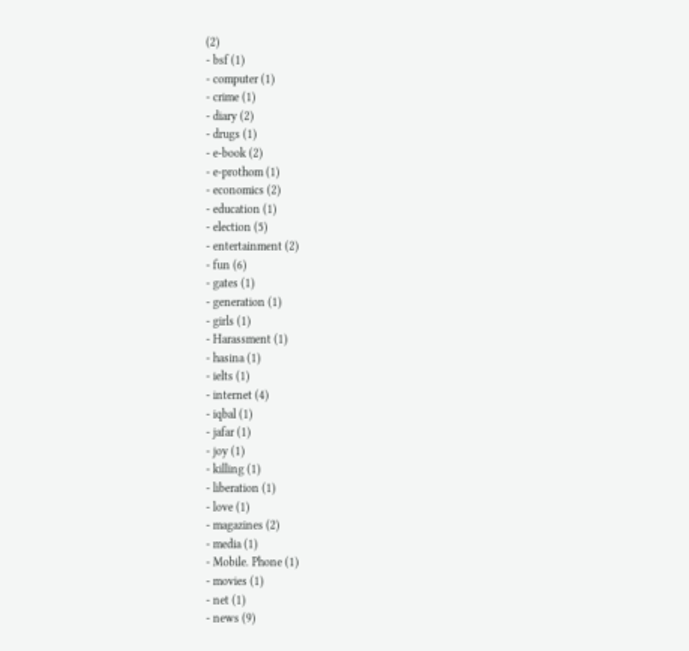(2)
- bsf (1)
- computer (1)
- crime (1)
- diary (2)
- drugs (1)
- e-book (2)
- e-prothom (1)
- economics (2)
- education (1)
- election (5)
- entertainment (2)
- fun (6)
- gates (1)
- generation (1)
- girls (1)
- Harassment (1)
- hasina (1)
- ielts (1)
- internet (4)
- iqbal (1)
- jafar (1)
- joy (1)
- killing (1)
- liberation (1)
- love (1)
- magazines (2)
- media (1)
- Mobile. Phone (1)
- movies (1)
- net (1)
- news (9)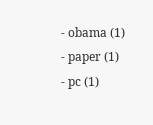- obama (1)
- paper (1)
- pc (1)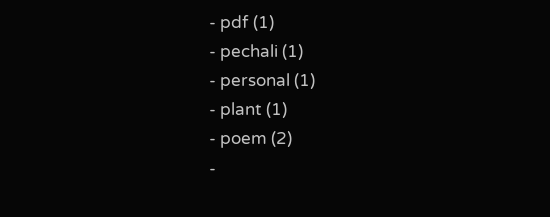- pdf (1)
- pechali (1)
- personal (1)
- plant (1)
- poem (2)
-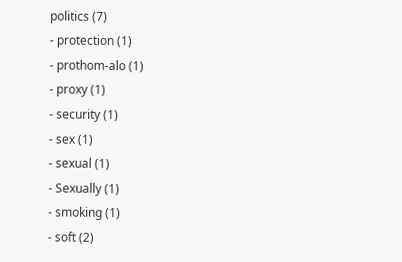politics (7)
- protection (1)
- prothom-alo (1)
- proxy (1)
- security (1)
- sex (1)
- sexual (1)
- Sexually (1)
- smoking (1)
- soft (2)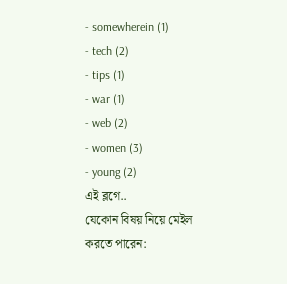- somewherein (1)
- tech (2)
- tips (1)
- war (1)
- web (2)
- women (3)
- young (2)
এই ব্লগে..
যেকোন বিষয় নিয়ে মেইল করতে পারেন: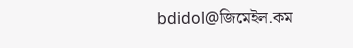bdidol@জিমেইল.কম